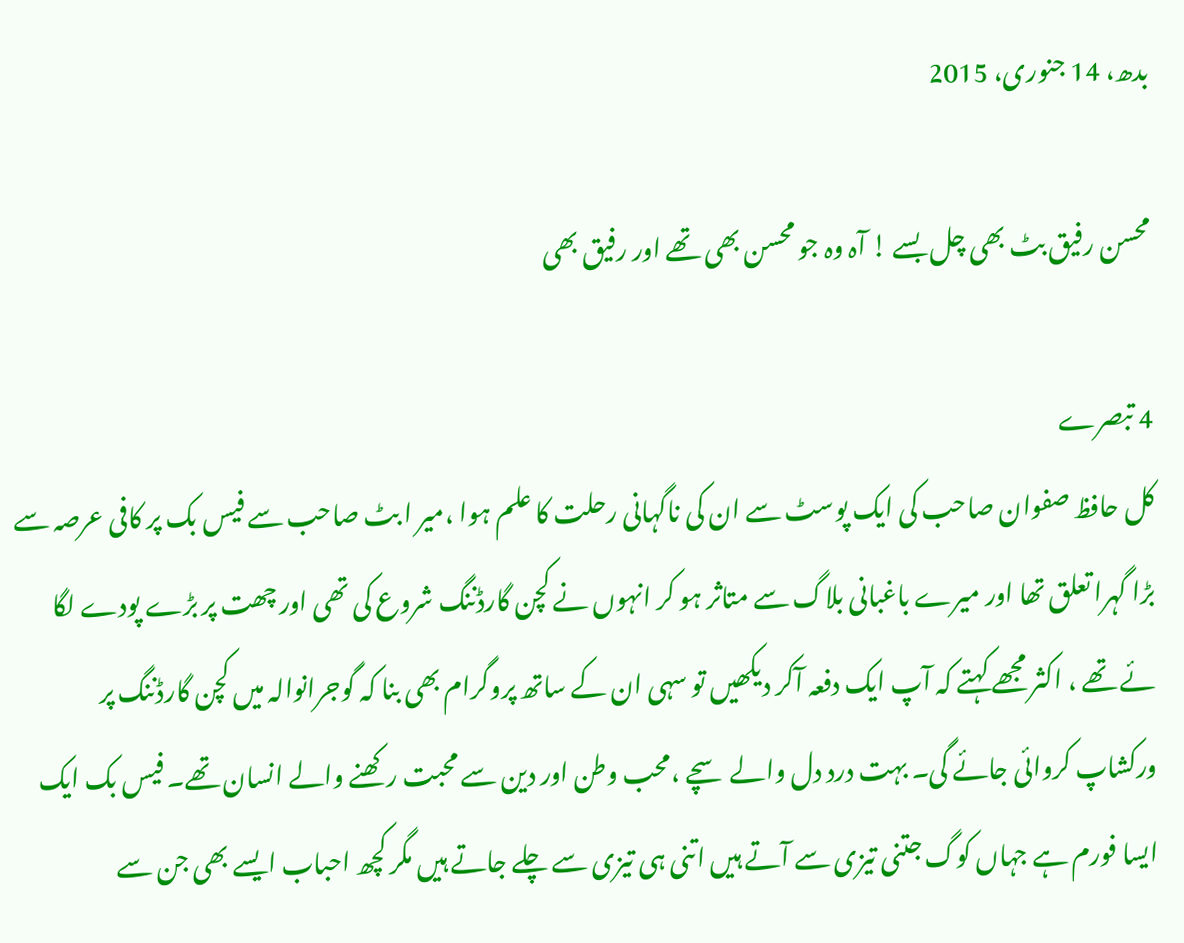بدھ، 14 جنوری، 2015

محسن رفیق بٹ بھی چل بسے ! آہ وہ جو محسن بھی تھے اور رفیق بھی

4 تبصرے
کل حافظ صفوان صاحب کی ایک پوسٹ سے ان کی ناگہانی رحلت کا علم ہوا ،میر ا بٹ صاحب سے فیس بک پر کافی عرصہ سے بڑا گہرا تعلق تھا اور میرے باغبانی بلاگ سے متاثر ہو کر انہوں نے کچن گارڈننگ شروع کی تھی اور چھت پر بڑے پودے لگا ئے تھے ، اکثر مجھے کہتے کہ آپ ایک دفعہ آکر دیکھیں تو سہی ان کے ساتھ پروگرام بھی بنا کہ گوجرانوالہ میں کچن گارڈننگ پر ورکشاپ کروائی جائے گی۔ بہت درد دل والے سچے ،محب وطن اور دین سے محبت رکھنے والے انسان تھے۔ فیس بک ایک ایسا فورم ہے جہاں کوگ جتنی تیزی سے آتے ہیں اتنی ہی تیزی سے چلے جاتے ہیں مگر کچھ احباب ایسے بھی جن سے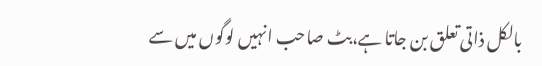بالکل ذاتی تعلق بن جاتا ہے،بٹ صاحب انہیں لوگوں میں سے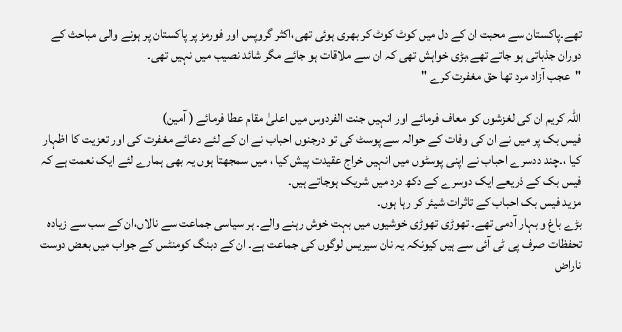تھے۔پاکستان سے محبت ان کے دل میں کوٹ کوٹ کر بھری ہوئی تھی،اکثر گروپس اور فورمز پر پاکستان پر ہونے والی مباحث کے دوران جذباتی ہو جاتے تھے،بڑی خواہش تھی کہ ان سے ملاقات ہو جائے مگر شائد نصیب میں نہیں تھی۔
"عجب آزاد مرد تھا حق مغفرت کرے "

اللہ کریم ان کی لغزشوں کو معاف فرمائے اور انہیں جنت الفردوس میں اعلیٰ مقام عطا فرمائے ( آمین)
فیس بک پر میں نے ان کی وفات کے حوالہ سے پوسٹ کی تو درجنوں احباب نے ان کے لئے دعائے مغفرت کی اور تعزیت کا اظہار کیا ،۔چند ددسرے احباب نے اپنی پوسٹوں میں انہیں خراج عقیدت پیش کیا ، میں سمجھتا ہوں یہ بھی ہمارے لئے ایک نعمت ہے کہ فیس بک کے ذریعے ایک دوسرے کے دکھ درد میں شریک ہوجاتے ہیں۔
مزید فیس بک احباب کے تاثرات شیئر کر رہا ہوں۔
بڑے باغ و بہار آدمی تھے۔ تھوڑی تھوڑی خوشیوں میں بہت خوش رہنے والے۔ ہر سیاسی جماعت سے نالاں،ان کے سب سے زیادہ تحفظات صرف پی ٹی آئی سے ہیں کیونکہ یہ نان سیریس لوگوں کی جماعت ہے۔ ان کے دبنگ کومنٹس کے جواب میں بعض دوست ناراض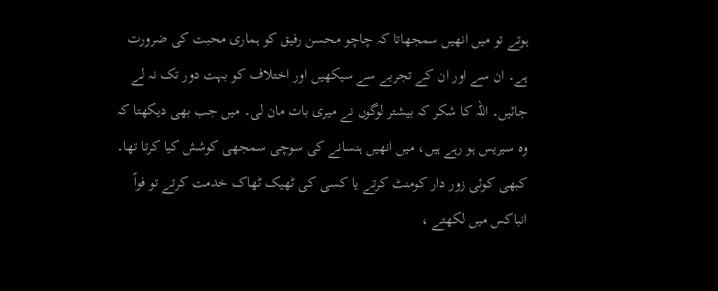ہوتے تو میں انھیں سمجھاتا کہ چاچو محسن رفیق کو ہماری محبت کی ضرورت ہے۔ ان سے اور ان کے تجربے سے سیکھیں اور اختلاف کو بہت دور تک نہ لے جائیں۔ اللہ کا شکر کہ بیشتر لوگوں نے میری بات مان لی۔ میں جب بھی دیکھتا کہ وہ سیریس ہو رہے ہیں، میں انھیں ہنسانے کی سوچی سمجھی کوشش کیا کرتا تھا۔
کبھی کوئی زور دار کومنٹ کرتے یا کسی کی ٹھیک ٹھاک خدمت کرتے تو فواً انباکس میں لکھتے ،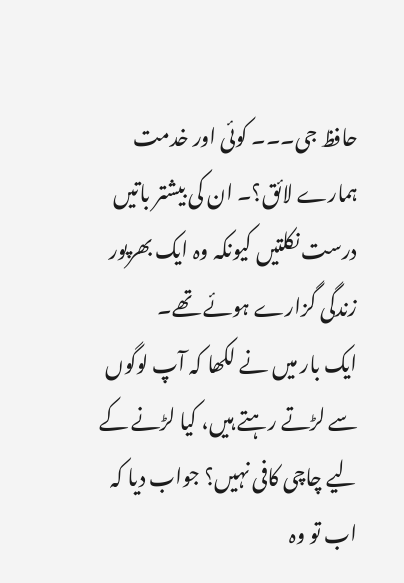حافظ جی۔۔۔ کوئی اور خدمت ہمارے لائق؟۔ ان کی بیشتر باتیں درست نکلتیں کیونکہ وہ ایک بھرپور زندگی گزارے ہوئے تھے۔
ایک بار میں نے لکھا کہ آپ لوگوں سے لڑتے رہتے ہیں، کیا لڑنے کے لیے چاچی کافی نہیں؟ جواب دیا کہ اب تو وہ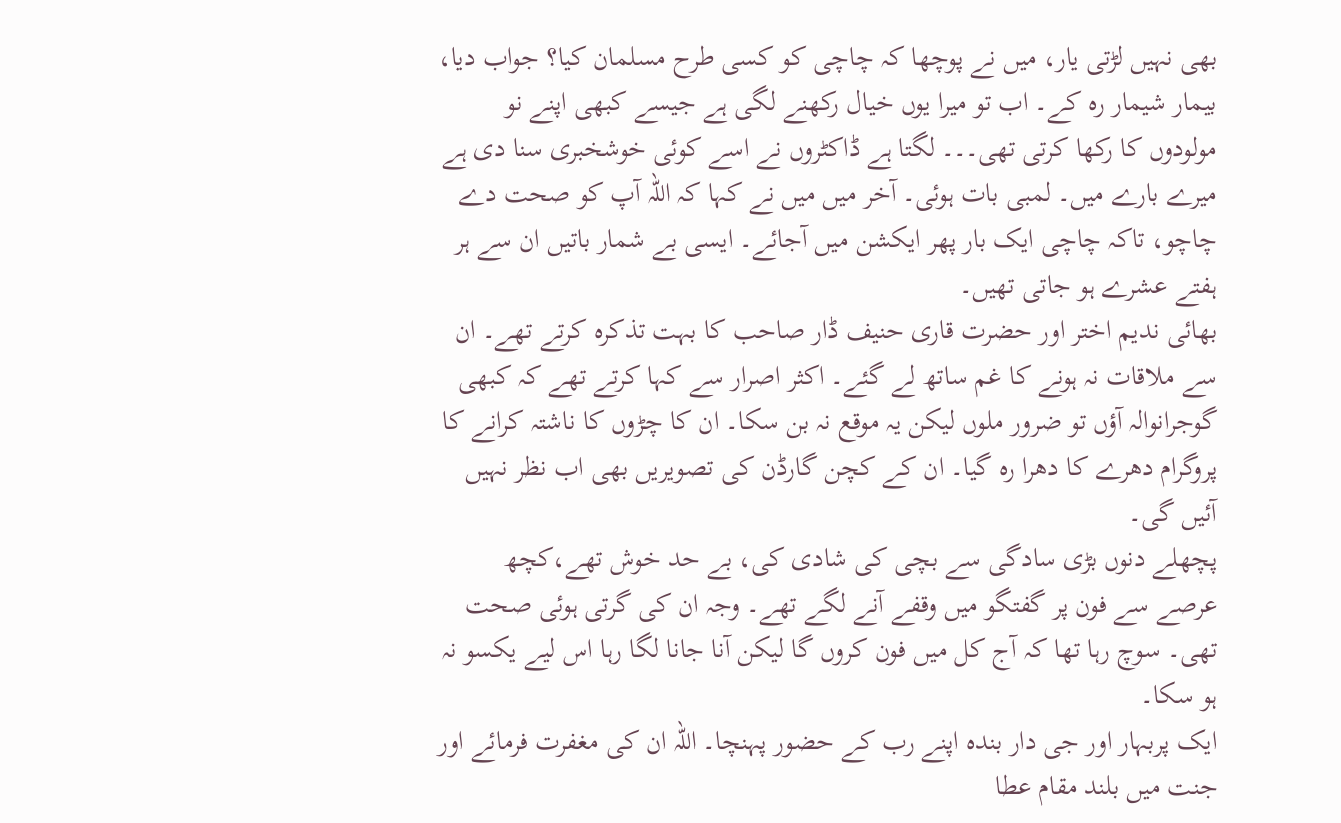بھی نہیں لڑتی یار، میں نے پوچھا کہ چاچی کو کسی طرح مسلمان کیا؟ جواب دیا، بیمار شیمار رہ کے۔ اب تو میرا یوں خیال رکھنے لگی ہے جیسے کبھی اپنے نو مولودوں کا رکھا کرتی تھی۔۔۔ لگتا ہے ڈاکٹروں نے اسے کوئی خوشخبری سنا دی ہے میرے بارے میں۔ لمبی بات ہوئی۔ آخر میں میں نے کہا کہ اللہ آپ کو صحت دے چاچو، تاکہ چاچی ایک بار پھر ایکشن میں آجائے۔ ایسی بے شمار باتیں ان سے ہر ہفتے عشرے ہو جاتی تھیں۔
بھائی ندیم اختر اور حضرت قاری حنیف ڈار صاحب کا بہت تذکرہ کرتے تھے۔ ان سے ملاقات نہ ہونے کا غم ساتھ لے گئے۔ اکثر اصرار سے کہا کرتے تھے کہ کبھی گوجرانوالہ آؤں تو ضرور ملوں لیکن یہ موقع نہ بن سکا۔ ان کا چڑوں کا ناشتہ کرانے کا پروگرام دھرے کا دھرا رہ گیا۔ ان کے کچن گارڈن کی تصویریں بھی اب نظر نہیں آئیں گی۔
پچھلے دنوں بڑی سادگی سے بچی کی شادی کی، بے حد خوش تھے،کچھ عرصے سے فون پر گفتگو میں وقفے آنے لگے تھے۔ وجہ ان کی گرتی ہوئی صحت تھی۔ سوچ رہا تھا کہ آج کل میں فون کروں گا لیکن آنا جانا لگا رہا اس لیے یکسو نہ ہو سکا۔
ایک پربہار اور جی دار بندہ اپنے رب کے حضور پہنچا۔ اللہ ان کی مغفرت فرمائے اور جنت میں بلند مقام عطا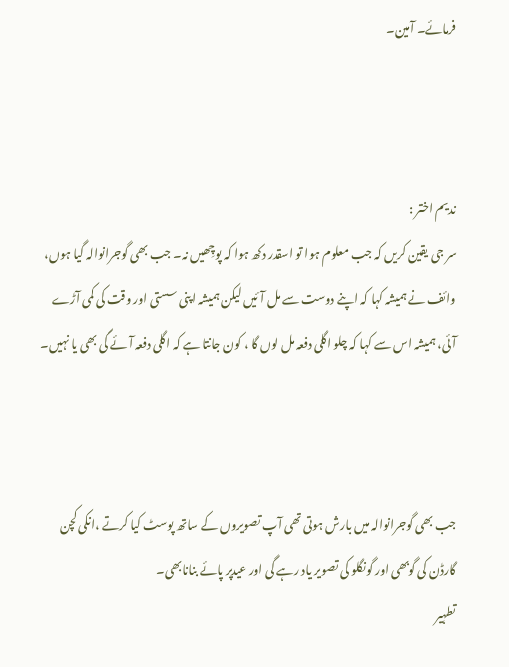فرمائے۔ آمین۔



ندیم اختر :
سر جی یقین کریں کہ جب معلوم ہوا تو اسقدر دکھ ہوا کہ پوچِھیں نہ۔ جب بھی گوجرانوالہ گیا ہوں، وائف نے ہمیشہ کہا کہ اپنے دوست سے مل آئیں لیکن ہمیشہ اپنی سستی اور وقت کی کمی آڑے آئی، ہمیشہ اس سے کہا کہ چلو اگلی دفعہ مل لوں گا ، کون جانتا ہے کہ اگلی دفعہ آئے گی بھی یا نہیں۔



جب بھی گوجرانوالہ میں بارش ہوتی تھی آپ تصویروں کے ساتھ پوسٹ کیا کرتے ،انکی کچن گارڈن کی گوبھی اور گونگلو کی تصویر یاد رہے گی اور عیدپر پائے بنانابھی۔
تطہیر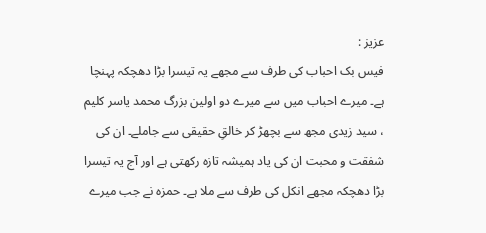عزیز :
فیس بک احباب کی طرف سے مجھے یہ تیسرا بڑا دھچکہ پہنچا ہے۔ میرے احباب میں سے میرے دو اولین بزرگ محمد یاسر کلیم ، سید زیدی مجھ سے بچھڑ کر خالقِ حقیقی سے جاملے۔ ان کی شفقت و محبت ان کی یاد ہمیشہ تازہ رکھتی ہے اور آج یہ تیسرا بڑا دھچکہ مجھے انکل کی طرف سے ملا ہے۔ حمزہ نے جب میرے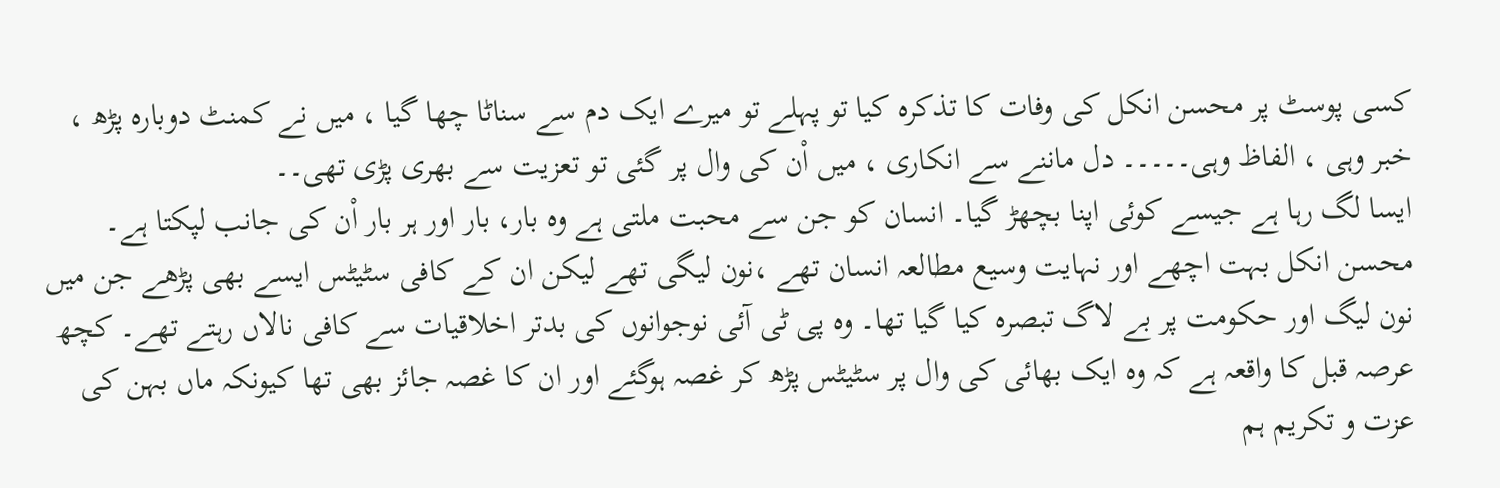کسی پوسٹ پر محسن انکل کی وفات کا تذکرہ کیا تو پہلے تو میرے ایک دم سے سناٹا چھا گیا ، میں نے کمنٹ دوبارہ پڑھ ، خبر وہی ، الفاظ وہی۔۔۔۔۔ دل ماننے سے انکاری ، میں اْن کی وال پر گئی تو تعزیت سے بھری پڑی تھی۔۔
ایسا لگ رہا ہے جیسے کوئی اپنا بچھڑ گیا۔ انسان کو جن سے محبت ملتی ہے وہ بار، بار اور ہر بار اْن کی جانب لپکتا ہے۔ محسن انکل بہت اچھے اور نہایت وسیع مطالعہ انسان تھے ،نون لیگی تھے لیکن ان کے کافی سٹیٹس ایسے بھی پڑھے جن میں نون لیگ اور حکومت پر بے لاگ تبصرہ کیا گیا تھا۔ وہ پی ٹی آئی نوجوانوں کی بدتر اخلاقیات سے کافی نالاں رہتے تھے۔ کچھ عرصہ قبل کا واقعہ ہے کہ وہ ایک بھائی کی وال پر سٹیٹس پڑھ کر غصہ ہوگئے اور ان کا غصہ جائز بھی تھا کیونکہ ماں بہن کی عزت و تکریم ہم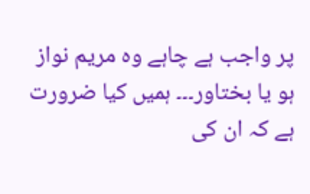پر واجب ہے چاہے وہ مریم نواز ہو یا بختاور۔۔۔ ہمیں کیا ضرورت ہے کہ ان کی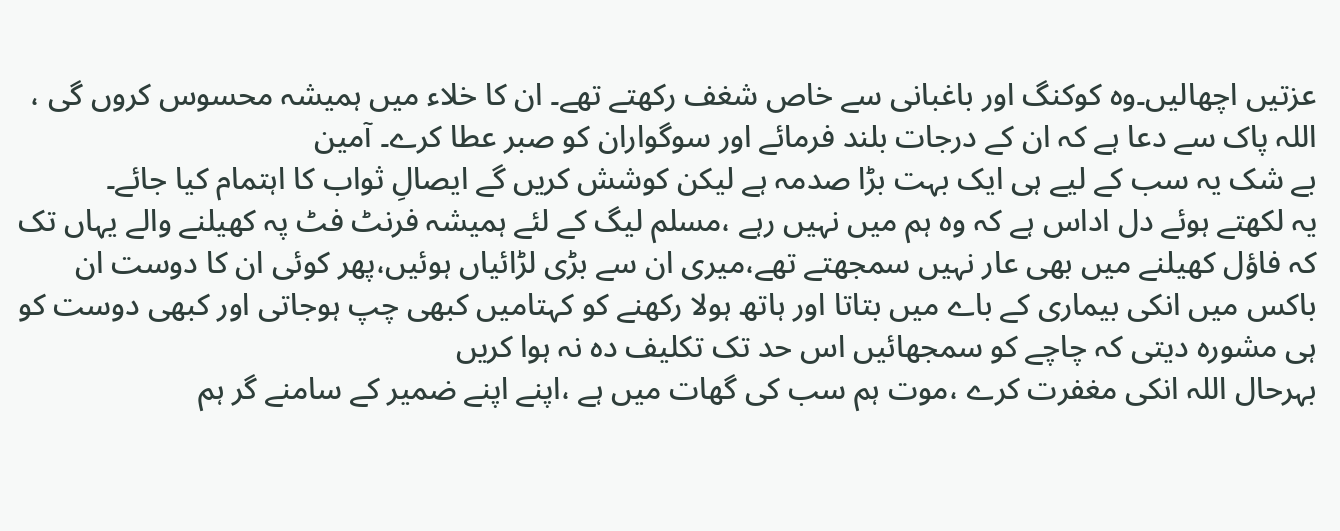عزتیں اچھالیں۔وہ کوکنگ اور باغبانی سے خاص شغف رکھتے تھے۔ ان کا خلاء میں ہمیشہ محسوس کروں گی ، اللہ پاک سے دعا ہے کہ ان کے درجات بلند فرمائے اور سوگواران کو صبر عطا کرے۔ آمین
بے شک یہ سب کے لیے ہی ایک بہت بڑا صدمہ ہے لیکن کوشش کریں گے ایصالِ ثواب کا اہتمام کیا جائے۔
یہ لکھتے ہوئے دل اداس ہے کہ وہ ہم میں نہیں رہے ،مسلم لیگ کے لئے ہمیشہ فرنٹ فٹ پہ کھیلنے والے یہاں تک کہ فاؤل کھیلنے میں بھی عار نہیں سمجھتے تھے،میری ان سے بڑی لڑائیاں ہوئیں،پھر کوئی ان کا دوست ان باکس میں انکی بیماری کے باے میں بتاتا اور ہاتھ ہولا رکھنے کو کہتامیں کبھی چپ ہوجاتی اور کبھی دوست کو ہی مشورہ دیتی کہ چاچے کو سمجھائیں اس حد تک تکلیف دہ نہ ہوا کریں
بہرحال اللہ انکی مغفرت کرے ،موت ہم سب کی گھات میں ہے ،اپنے اپنے ضمیر کے سامنے گر ہم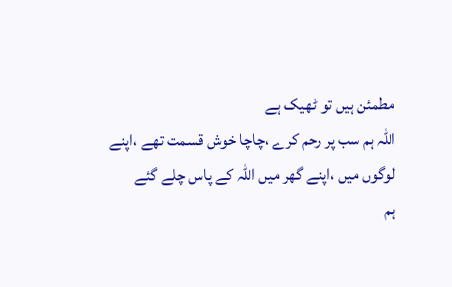مطمئن ہیں تو ٹھیک ہے
اللہ ہم سب پر رحم کرے ،چاچا خوش قسمت تھے ،اپنے لوگوں میں ،اپنے گھر میں اللہ کے پاس چلے گئے
ہم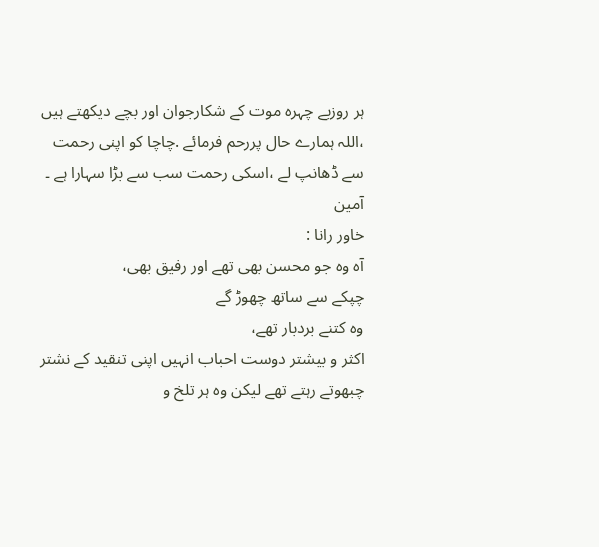ہر روزبے چہرہ موت کے شکارجوان اور بچے دیکھتے ہیں ،اللہ ہمارے حال پررحم فرمائے .چاچا کو اپنی رحمت سے ڈھانپ لے ،اسکی رحمت سب سے بڑا سہارا ہے ۔ آمین
خاور رانا :
آہ وہ جو محسن بھی تھے اور رفیق بھی،
چپکے سے ساتھ چھوڑ گے
وہ کتنے بردبار تھے،
اکثر و بیشتر دوست احباب انہیں اپنی تنقید کے نشتر چبھوتے رہتے تھے لیکن وہ ہر تلخ و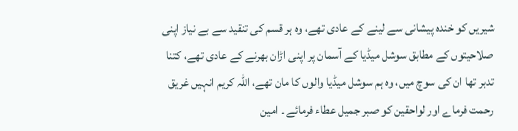شیریں کو خندہ پیشانی سے لینے کے عادی تھے، وہ ہر قسم کی تنقید سے بے نیاز اپنی صلاحیتوں کے مطابق سوشل میڈیا کے آسمان پر اپنی اڑان بھرنے کے عادی تھے، کتنا تدبر تھا ان کی سوچ میں، وہ ہم سوشل میڈیا والوں کا مان تھے، اللہ کریم انہیں غریق رحمت فرماے اور لواحقین کو صبر جمیل عطاء فرمائے ۔ امین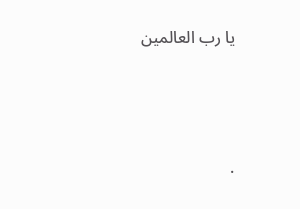یا رب العالمین




.